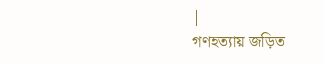|
গণহত্যায় জড়িত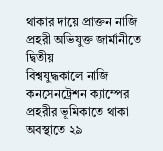থাকার দায়ে প্রাক্তন নাজি প্রহরী অভিযুক্ত জার্মানীতে
দ্বিতীয়
বিশ্বযুদ্ধকালে নাজি কনসেনট্রেশন ক্যাম্পের প্রহরীর ভূমিকাতে থাকা অবস্থাতে ২৯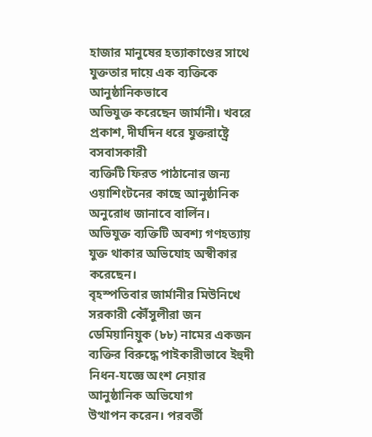হাজার মানুষের হত্যাকাণ্ডের সাথে যুক্ততার দায়ে এক ব্যক্তিকে আনুষ্ঠানিকভাবে
অভিযুক্ত করেছেন জার্মানী। খবরে প্রকাশ, দীর্ঘদিন ধরে যুক্তরাষ্ট্রে বসবাসকারী
ব্যক্তিটি ফিরত পাঠানোর জন্য ওয়াশিংটনের কাছে আনুষ্ঠানিক অনুরোধ জানাবে বার্লিন।
অভিযুক্ত ব্যক্তিটি অবশ্য গণহত্যায় যুক্ত থাকার অভিযোহ অস্বীকার করেছেন।
বৃহস্পতিবার জার্মানীর মিউনিখে সরকারী কৌঁসুলীরা জন ডেমিয়ানিয়ুক (৮৮) নামের একজন
ব্যক্তির বিরুদ্ধে পাইকারীভাবে ইহুদী নিধন-যজ্ঞে অংশ নেয়ার আনুষ্ঠানিক অভিযোগ
উত্থাপন করেন। পরবর্তী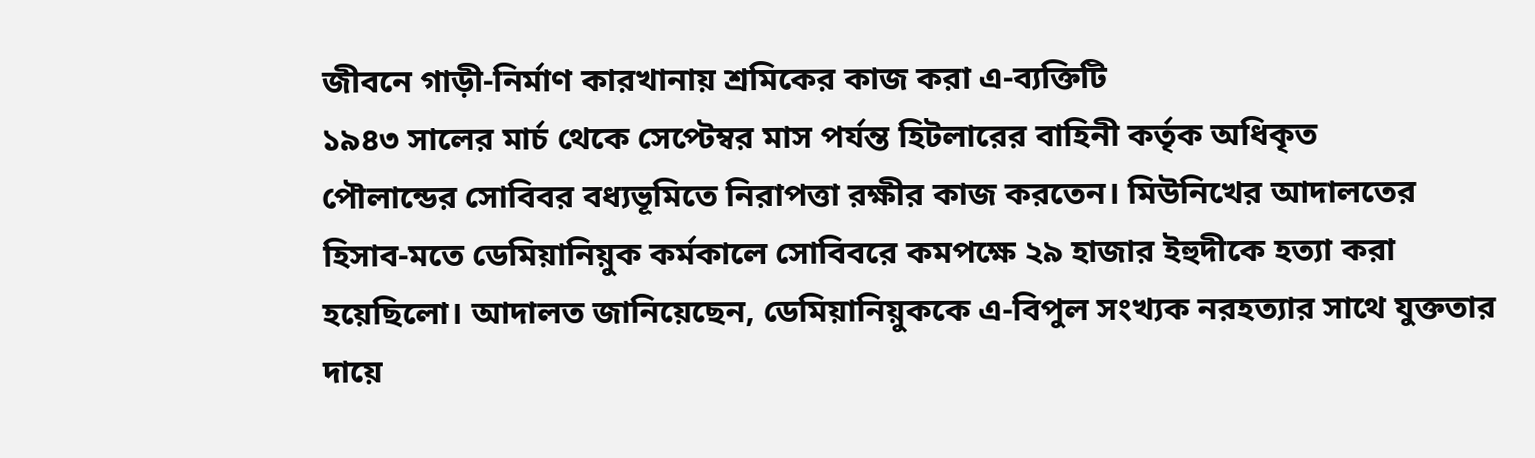জীবনে গাড়ী-নির্মাণ কারখানায় শ্রমিকের কাজ করা এ-ব্যক্তিটি
১৯৪৩ সালের মার্চ থেকে সেপ্টেম্বর মাস পর্যন্ত হিটলারের বাহিনী কর্তৃক অধিকৃত
পৌলান্ডের সোবিবর বধ্যভূমিতে নিরাপত্তা রক্ষীর কাজ করতেন। মিউনিখের আদালতের
হিসাব-মতে ডেমিয়ানিয়ুক কর্মকালে সোবিবরে কমপক্ষে ২৯ হাজার ইহুদীকে হত্যা করা
হয়েছিলো। আদালত জানিয়েছেন, ডেমিয়ানিয়ুককে এ-বিপুল সংখ্যক নরহত্যার সাথে যুক্ততার
দায়ে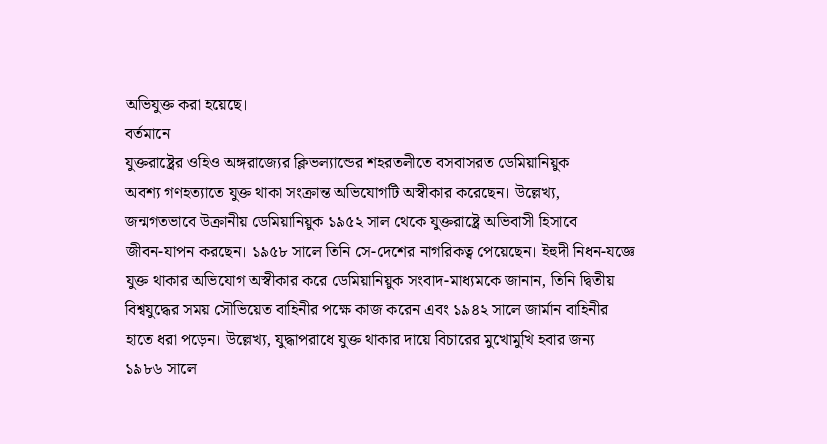অভিযুক্ত করা হয়েছে।
বর্তমানে
যুক্তরাষ্ট্রের ওহিও অঙ্গরাজ্যের ক্লিভল্যান্ডের শহরতলীতে বসবাসরত ডেমিয়ানিয়ুক
অবশ্য গণহত্যাতে যুক্ত থাকা সংক্রান্ত অভিযোগটি অস্বীকার করেছেন। উল্লেখ্য,
জন্মগতভাবে উক্রানীয় ডেমিয়ানিয়ুক ১৯৫২ সাল থেকে যুক্তরাষ্ট্রে অভিবাসী হিসাবে
জীবন-যাপন করছেন। ১৯৫৮ সালে তিনি সে-দেশের নাগরিকত্ব পেয়েছেন। ইহুদী নিধন-যজ্ঞে
যুক্ত থাকার অভিযোগ অস্বীকার করে ডেমিয়ানিয়ুক সংবাদ-মাধ্যমকে জানান, তিনি দ্বিতীয়
বিশ্বযুদ্ধের সময় সৌভিয়েত বাহিনীর পক্ষে কাজ করেন এবং ১৯৪২ সালে জার্মান বাহিনীর
হাতে ধরা পড়েন। উল্লেখ্য, যুদ্ধাপরাধে যুক্ত থাকার দায়ে বিচারের মুখোমুখি হবার জন্য
১৯৮৬ সালে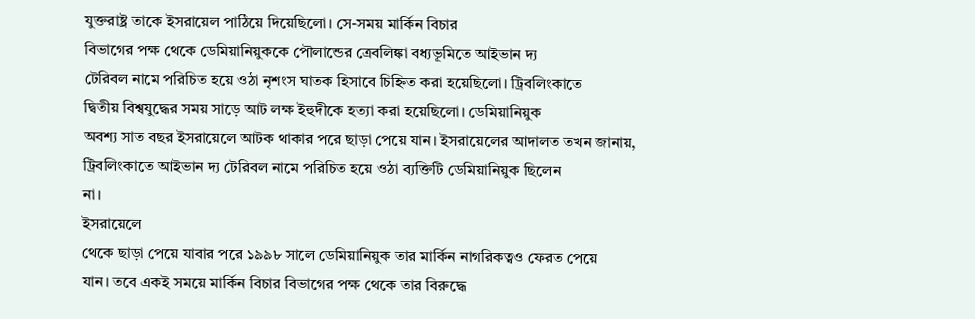যুক্তরাষ্ট্র তাকে ইসরায়েল পাঠিয়ে দিয়েছিলো। সে-সময় মার্কিন বিচার
বিভাগের পক্ষ থেকে ডেমিয়ানিয়ুককে পৌলান্ডের ত্রেবলিঙ্কা বধ্যভূমিতে আইভান দ্য
টেরিবল নামে পরিচিত হয়ে ওঠা নৃশংস ঘাতক হিসাবে চিহ্নিত করা হয়েছিলো। ট্রিবলিংকাতে
দ্বিতীয় বিশ্বযুদ্ধের সময় সাড়ে আট লক্ষ ইহুদীকে হত্যা করা হয়েছিলো। ডেমিয়ানিয়ুক
অবশ্য সাত বছর ইসরায়েলে আটক থাকার পরে ছাড়া পেয়ে যান। ইসরায়েলের আদালত তখন জানায়,
ট্রিবলিংকাতে আইভান দ্য টেরিবল নামে পরিচিত হয়ে ওঠা ব্যক্তিটি ডেমিয়ানিয়ুক ছিলেন
না।
ইসরায়েলে
থেকে ছাড়া পেয়ে যাবার পরে ১৯৯৮ সালে ডেমিয়ানিয়ুক তার মার্কিন নাগরিকত্বও ফেরত পেয়ে
যান। তবে একই সময়ে মার্কিন বিচার বিভাগের পক্ষ থেকে তার বিরুদ্ধে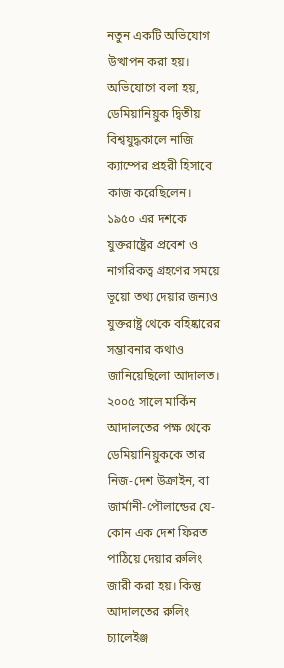নতুন একটি অভিযোগ
উত্থাপন করা হয়। অভিযোগে বলা হয়, ডেমিয়ানিয়ুক দ্বিতীয় বিশ্বযুদ্ধকালে নাজি
ক্যাম্পের প্রহরী হিসাবে কাজ করেছিলেন। ১৯৫০ এর দশকে যুক্তরাষ্ট্রের প্রবেশ ও
নাগরিকত্ব গ্রহণের সময়ে ভূয়ো তথ্য দেয়ার জন্যও যুক্তরাষ্ট্র থেকে বহিষ্কারের
সম্ভাবনার কথাও জানিয়েছিলো আদালত। ২০০৫ সালে মার্কিন আদালতের পক্ষ থেকে
ডেমিয়ানিয়ুককে তার নিজ-দেশ উক্রাইন, বা জার্মানী-পৌলান্ডের যে-কোন এক দেশ ফিরত
পাঠিয়ে দেয়ার রুলিং জারী করা হয়। কিন্তু আদালতের রুলিং চ্যালেইঞ্জ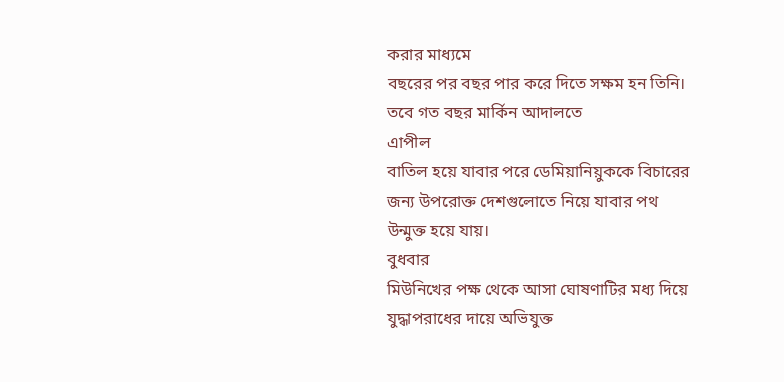করার মাধ্যমে
বছরের পর বছর পার করে দিতে সক্ষম হন তিনি। তবে গত বছর মার্কিন আদালতে
এাপীল
বাতিল হয়ে যাবার পরে ডেমিয়ানিয়ুককে বিচারের জন্য উপরোক্ত দেশগুলোতে নিয়ে যাবার পথ
উন্মুক্ত হয়ে যায়।
বুধবার
মিউনিখের পক্ষ থেকে আসা ঘোষণাটির মধ্য দিয়ে যুদ্ধাপরাধের দায়ে অভিযুক্ত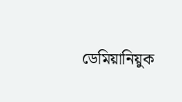ডেমিয়ানিয়ুক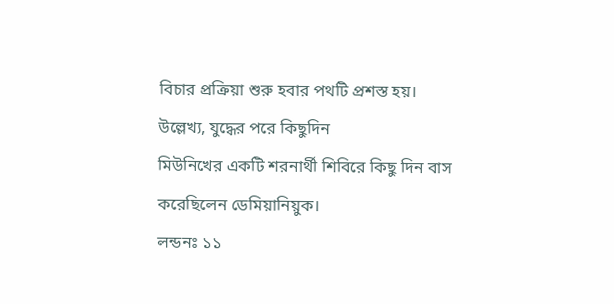বিচার প্রক্রিয়া শুরু হবার পথটি প্রশস্ত হয়। উল্লেখ্য, যুদ্ধের পরে কিছুদিন
মিউনিখের একটি শরনার্থী শিবিরে কিছু দিন বাস করেছিলেন ডেমিয়ানিয়ুক।
লন্ডনঃ ১১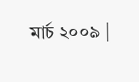মার্চ ২০০৯ |